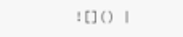![]() |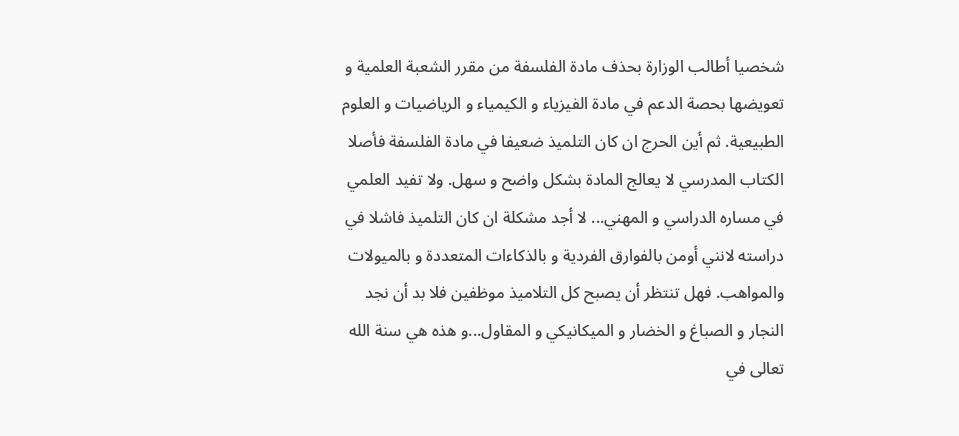شخصيا أطالب الوزارة بحذف مادة الفلسفة من مقرر الشعبة العلمية و تعويضها بحصة الدعم في مادة الفيزياء و الكيمياء و الرياضيات و العلوم الطبيعية. ثم أين الحرج ان كان التلميذ ضعيفا في مادة الفلسفة فأصلا الكتاب المدرسي لا يعالج المادة بشكل واضح و سهل. ولا تفيد العلمي في مساره الدراسي و المهني... لا أجد مشكلة ان كان التلميذ فاشلا في دراسته لانني أومن بالفوارق الفردية و بالذكاءات المتعددة و بالميولات والمواهب. فهل تنتظر أن يصبح كل التلاميذ موظفين فلا بد أن نجد النجار و الصباغ و الخضار و الميكانيكي و المقاول...و هذه هي سنة الله تعالى في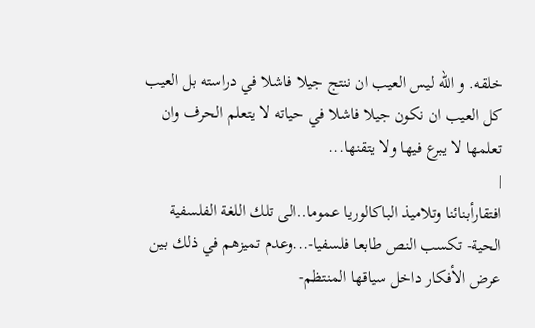خلقه. و الله ليس العيب ان ننتج جيلا فاشلا في دراسته بل العيب كل العيب ان نكون جيلا فاشلا في حياته لا يتعلم الحرف وان تعلمها لا يبرع فيها ولا يتقنها...
|
افتقارأبنائنا وتلاميذ الباكالوريا عموما..الى تلك اللغة الفلسفية الحية- تكسب النص طابعا فلسفيا-...وعدم تميزهم في ذلك بين عرض الأفكار داخل سياقها المنتظم-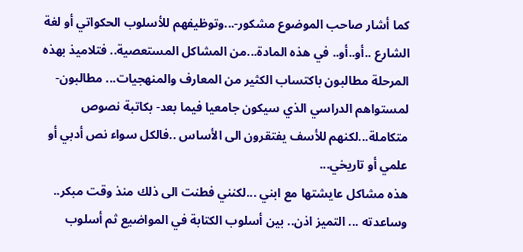كما أشار صاحب الموضوع مشكور-...وتوظيفهم للأسلوب الحكواتي أو لغة الشارع ..أو..أو.. في هذه المادة...من المشاكل المستعصية.. فتلاميذ بهذه المرحلة مطالبون باكتساب الكثير من المعارف والمنهجيات... مطالبون-لمستواهم الدراسي الذي سيكون جامعيا فيما بعد- بكاتبة نصوص متكاملة...لكنهم للأسف يفتقرون الى الأساس ..فالكل سواء نص أدبي أو علمي أو تاريخي...
هذه مشاكل عايشتها مع ابني ...لكنني فطنت الى ذلك منذ وقت مبكر.. وساعدته ... التميز اذن.. بين أسلوب الكتابة في المواضيع ثم أسلوب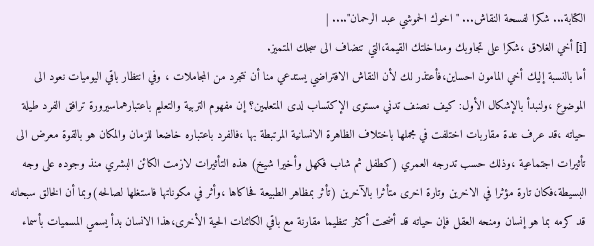الكتابة... شكرا لفسحة النقاش... " اخوك الحموشي عبد الرحمان".... |
[i] أخي الغلاق ،شكرا على تجاوبك ومداخلتك القيمة،التي تنضاف الى سجلك المتميز.
أما بالنسبة إليك أخي المامون احساين،فأعتذر لك لأن النقاش الافتراضي يستدعي منا أن نتجرد من المجاملات ، وفي انتظار باقي اليوميات نعود الى الموضوع ،ولنبدأ بالإشكال الأول: كيف نصنف تدني مستوى الإكتساب لدى المتعلمين؟ إن مفهوم التربية والتعليم باعتبارهماسيرورة ترافق الفرد طيلة حياته ،قد عرف عدة مقاربات اختلفت في مجملها باختلاف الظاهرة الانسانية المرتبطة بها ،فالفرد باعتباره خاضعا للزمان والمكان هو بالقوة معرض الى تأثيرات اجتماعية ،وذلك حسب تدرجه العمري (كطفل ثم شاب فكهل وأخيرا شيخ) هذه التأثيرات لازمت الكائن البشري منذ وجوده على وجه البسيطة،فكان تارة مؤثرا في الاخرين وتارة اخرى متأثرا بالآخرين (تأثر بمظاهر الطبيعة فحاكاها ،وأثر في مكوناتها فاستغلها لصالحه)وبما أن الخالق سبحانه قد كرمه بما هو إنسان ومنحه العقل فإن حياته قد أضحت أكثر تنظيما مقارنة مع باقي الكائنات الحية الأخرى،هذا الانسان بدأ يسمي المسميات بأسماء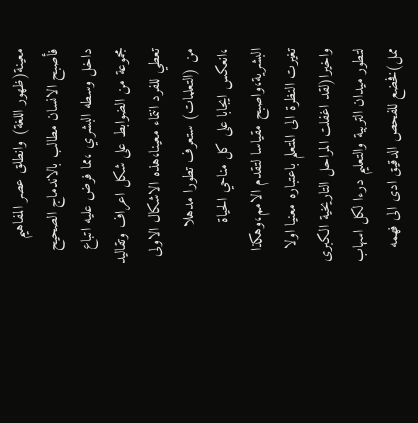معينة(ظهور اللغة) وانطلق عصر المفاهيم فأصبح الانسان مطالب بالاندماج الصحيح داخل وسطه البشري ،مما فرض عليه اتباع مجموعة من الضوابط على شكل اعراف وتقاليد تعطي للفرد انتماء معينا،هذه الاشكال الاولى من (التعلمات) ستعرف تطورا مدهلا ،انعكس ايجابا على كل مناحي الحياة البشرية،واصبح مقياسا لتقدم الامم،وهكذا تغيرت النظرة الى المتعلم باعتباره معنيا اولا واخيرا(لقد اغفلت المراحل التاريخية الكبرى لتطور ميدان التربية والتعليم درءا لكل اسهاب ممل)فخضع للفحص الدقيق ادى الى فهمه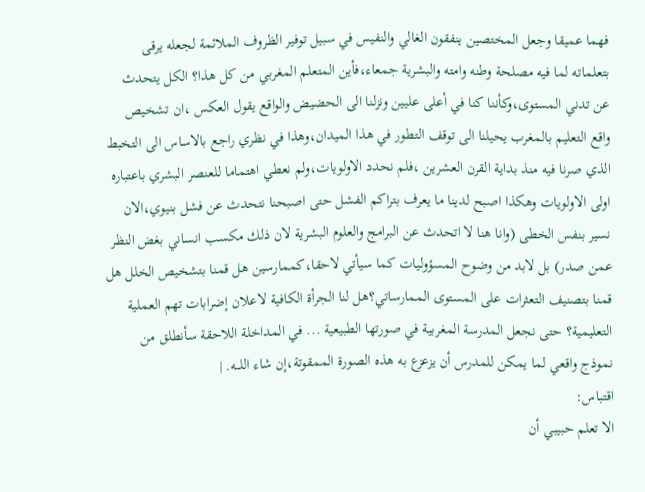فهما عميقا وجعل المختصين ينفقون الغالي والنفيس في سبيل توفير الظروف الملائمة لجعله يرقى بتعلماته لما فيه مصلحة وطنه وامته والبشرية جمعاء،فأين المتعلم المغربي من كل هذا؟ الكل يتحدث عن تدني المستوى،وكأننا كنا في أعلى عليين ونزلنا الى الحضيض والواقع يقول العكس ،ان تشخيص واقع التعليم بالمغرب يحيلنا الى توقف التطور في هذا الميدان،وهذا في نظري راجع بالاساس الى التخبط الذي صرنا فيه منذ بداية القرن العشرين ،فلم نحدد الاولويات،ولم نعطي اهتماما للعنصر البشري باعتباره اولى الاولويات وهكذا اصبح لدينا ما يعرف بتراكم الفشل حتى اصبحنا نتحدث عن فشل بنيوي،الان نسير بنفس الخطى (وانا هنا لا اتحدث عن البرامج والعلوم البشرية لان ذلك مكسب انساني بغض النظر عمن صدر) بل لابد من وضوح المسؤوليات كما سيأتي لاحقا،كممارسين هل قمنا بتشخيص الخلل هل قمنا بتصنيف التعثرات على المستوى الممارساتي؟هل لنا الجرأة الكافية لاعلان إضرابات تهم العملية التعليمية؟ حتى نجعل المدرسة المغربية في صورتها الطبيعية ... في المداخلة اللاحقة سأنطلق من نموذج واقعي لما يمكن للمدرس أن يزعزع به هذه الصورة الممقوتة،إن شاء اللـــه. |
اقتباس:
الا تعلم حبيبي أن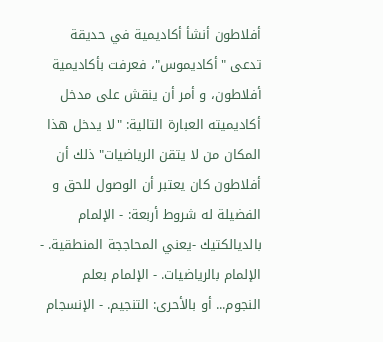أفلاطون أنشأ أكاديمية في حديقة تدعى "أكاديموس"، فعرفت بأكاديمية أفلاطون، و أمر أن ينقش على مدخل أكاديميته العبارة التالية: "لا يدخل هذا المكان من لا يتقن الرياضيات" ذلك أن أفلاطون كان يعتبر أن الوصول للحق و الفضيلة له شروط أربعة: - الإلمام بالديالكتيك -يعني المحاججة المنطقية. - الإلمام بالرياضيات. - الإلمام بعلم النجوم... أو بالأحرى: التنجيم. - الإنسجام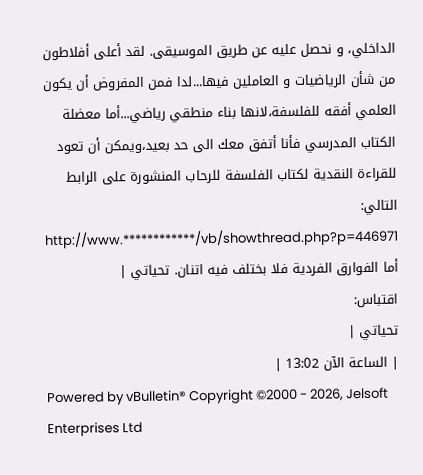الداخلي، و نحصل عليه عن طريق الموسيقى. لقد أعلى أفلاطون من شأن الرياضيات و العاملين فيها...لدا فمن المفروض أن يكون العلمي أفقه للفلسفة،لانها بناء منطقي رياضي...أما معضلة الكتاب المدرسي فأنا أتفق معك الى حد بعيد،ويمكن أن تعود للقراءة النقدية لكتاب الفلسفة للرحاب المنشورة على الرابط التالي: http://www.************/vb/showthread.php?p=446971 أما الفوارق الفردية فلا بختلف فيه اتنان. تحياتي |
اقتباس:
تحياتي |
| الساعة الآن 13:02 |
Powered by vBulletin® Copyright ©2000 - 2026, Jelsoft Enterprises Ltd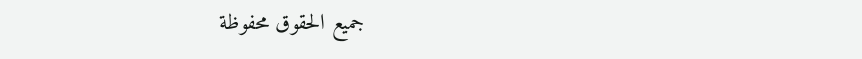جميع الحقوق محفوظة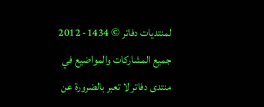لمنتديات دفاتر © 1434- 2012 جميع المشاركات والمواضيع في منتدى دفاتر لا تعبر بالضرورة عن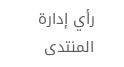رأي إدارة المنتدى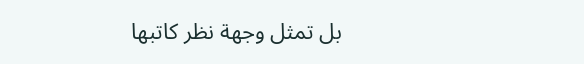بل تمثل وجهة نظر كاتبها